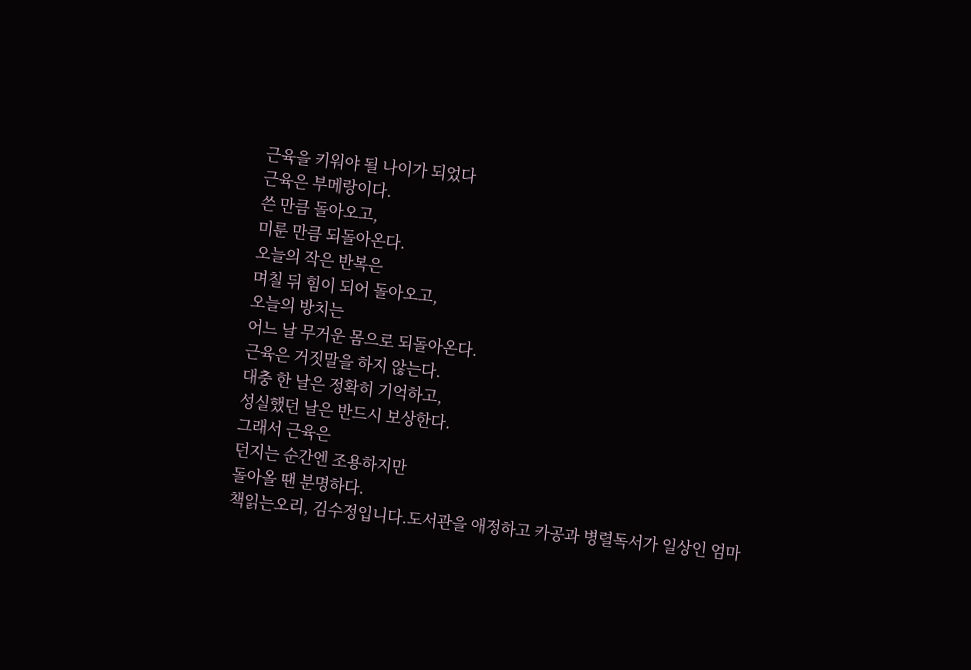근육을 키워야 될 나이가 되었다
근육은 부메랑이다.
쓴 만큼 돌아오고,
미룬 만큼 되돌아온다.
오늘의 작은 반복은
며칠 뒤 힘이 되어 돌아오고,
오늘의 방치는
어느 날 무거운 몸으로 되돌아온다.
근육은 거짓말을 하지 않는다.
대충 한 날은 정확히 기억하고,
성실했던 날은 반드시 보상한다.
그래서 근육은
던지는 순간엔 조용하지만
돌아올 땐 분명하다.
책읽는오리, 김수정입니다.도서관을 애정하고 카공과 병렬독서가 일상인 엄마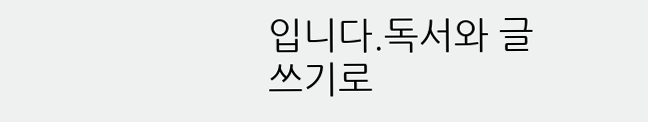입니다.독서와 글쓰기로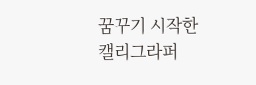꿈꾸기 시작한 캘리그라퍼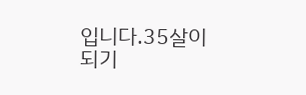입니다.35살이 되기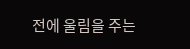전에 울림을 주는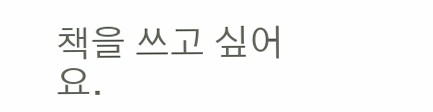책을 쓰고 싶어요.